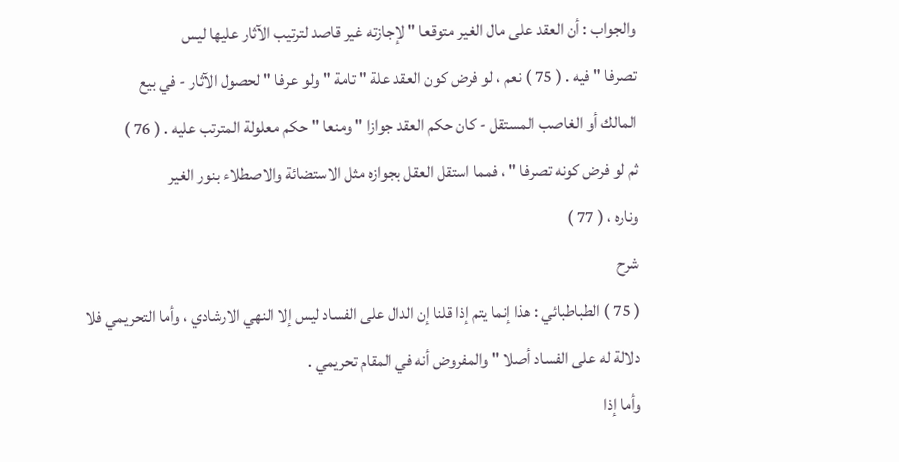والجواب : أن العقد على مال الغير متوقعا " لإجازته غير قاصد لترتيب الآثار عليها ليس
تصرفا " فيه . ( 75 ) نعم ، لو فرض كون العقد علة " تامة " ولو عرفا " لحصول الآثار - في بيع
المالك أو الغاصب المستقل - كان حكم العقد جوازا " ومنعا " حكم معلولة المترتب عليه . ( 76 )
ثم لو فرض كونه تصرفا " ، فمما استقل العقل بجوازه مثل الاستضائة والاصطلاء بنور الغير
وناره ، ( 77 )
شرح
( 75 ) الطباطبائي : هذا إنما يتم إذا قلنا إن الدال على الفساد ليس إلا النهي الارشادي ، وأما التحريمي فلا
دلالة له على الفساد أصلا " والمفروض أنه في المقام تحريمي .
وأما إذا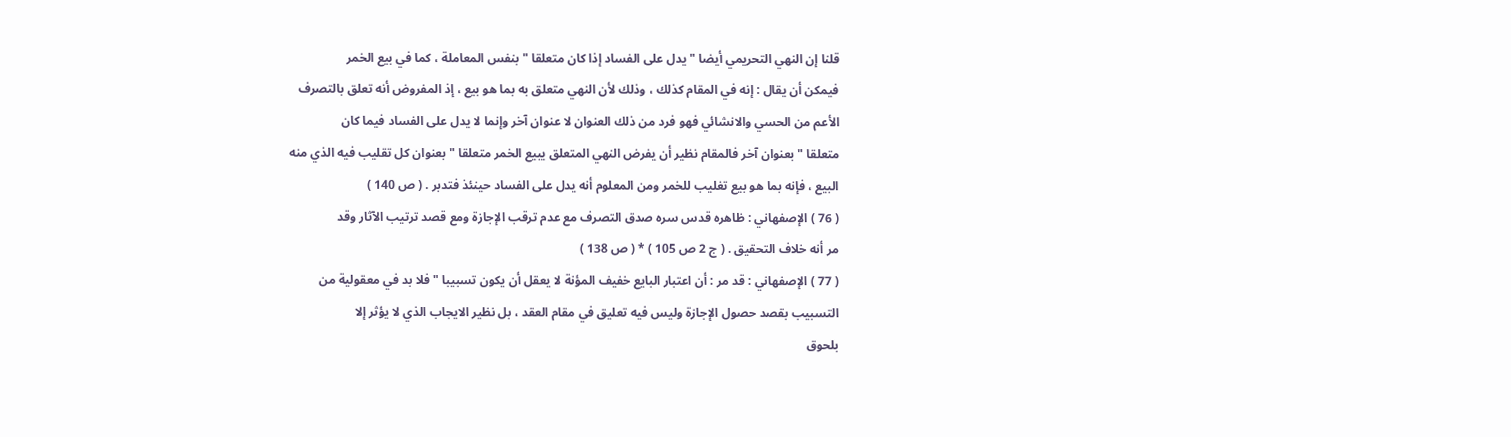قلنا إن النهي التحريمي أيضا " يدل على الفساد إذا كان متعلقا " بنفس المعاملة ، كما في بيع الخمر
فيمكن أن يقال : إنه في المقام كذلك ، وذلك لأن النهي متعلق به بما هو بيع ، إذ المفروض أنه تعلق بالتصرف
الأعم من الحسي والانشائي فهو فرد من ذلك العنوان لا عنوان آخر وإنما لا يدل على الفساد فيما كان
متعلقا " بعنوان آخر فالمقام نظير أن يفرض النهي المتعلق يبيع الخمر متعلقا " بعنوان كل تقليب فيه الذي منه
البيع ، فإنه بما هو بيع تغليب للخمر ومن المعلوم أنه يدل على الفساد حينئذ فتدبر . ( ص 140 )
( 76 ) الإصفهاني : ظاهره قدس سره صدق التصرف مع عدم ترقب الإجازة ومع قصد ترتيب الآثار وقد
مر أنه خلاف التحقيق . ( ج 2 ص 105 ) * ( ص 138 )
( 77 ) الإصفهاني : قد مر : أن اعتبار البايع خفيف المؤنة لا يعقل أن يكون تسبيبا " فلا بد في معقولية من
التسبيب بقصد حصول الإجازة وليس فيه تعليق في مقام العقد ، بل نظير الايجاب الذي لا يؤثر إلا
بلحوق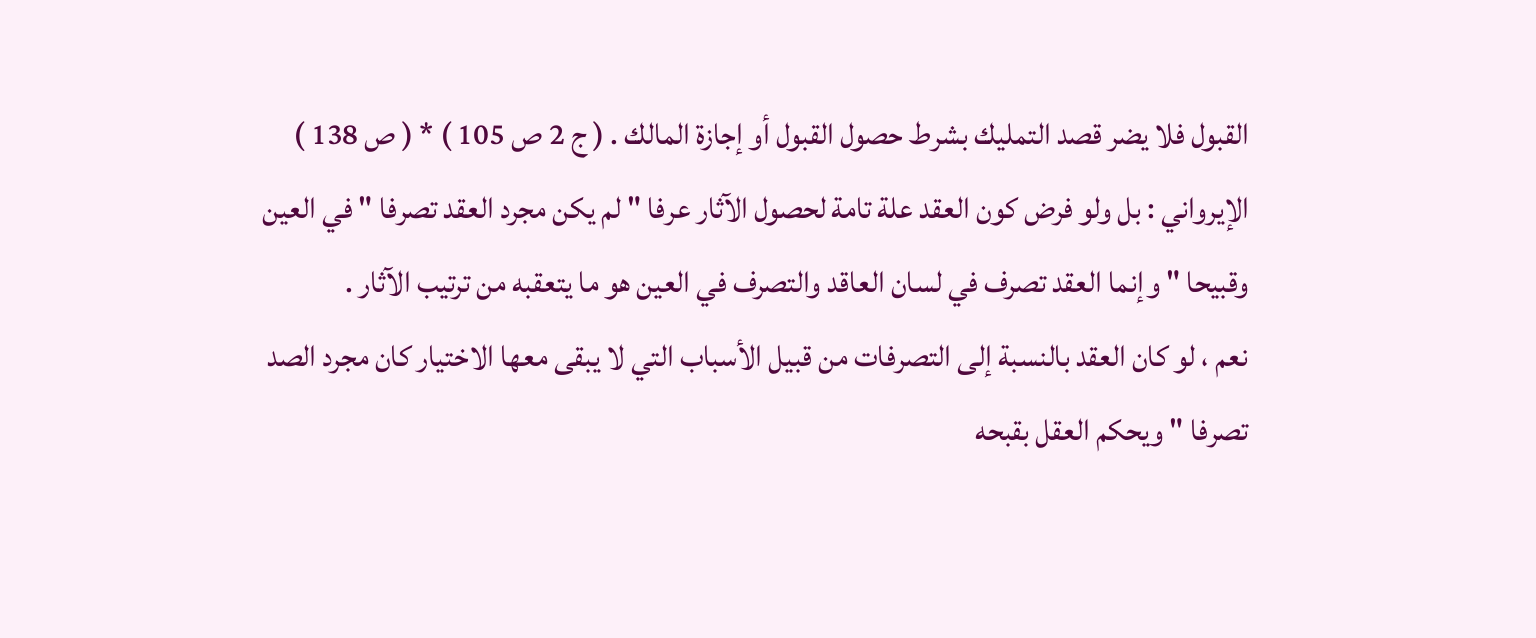القبول فلا يضر قصد التمليك بشرط حصول القبول أو إجازة المالك . ( ج 2 ص 105 ) * ( ص 138 )
الإيرواني : بل ولو فرض كون العقد علة تامة لحصول الآثار عرفا " لم يكن مجرد العقد تصرفا " في العين
وقبيحا " وإنما العقد تصرف في لسان العاقد والتصرف في العين هو ما يتعقبه من ترتيب الآثار .
نعم ، لو كان العقد بالنسبة إلى التصرفات من قبيل الأسباب التي لا يبقى معها الاختيار كان مجرد الصد
تصرفا " ويحكم العقل بقبحه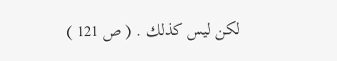لكن ليس كذلك . ( ص 121 )